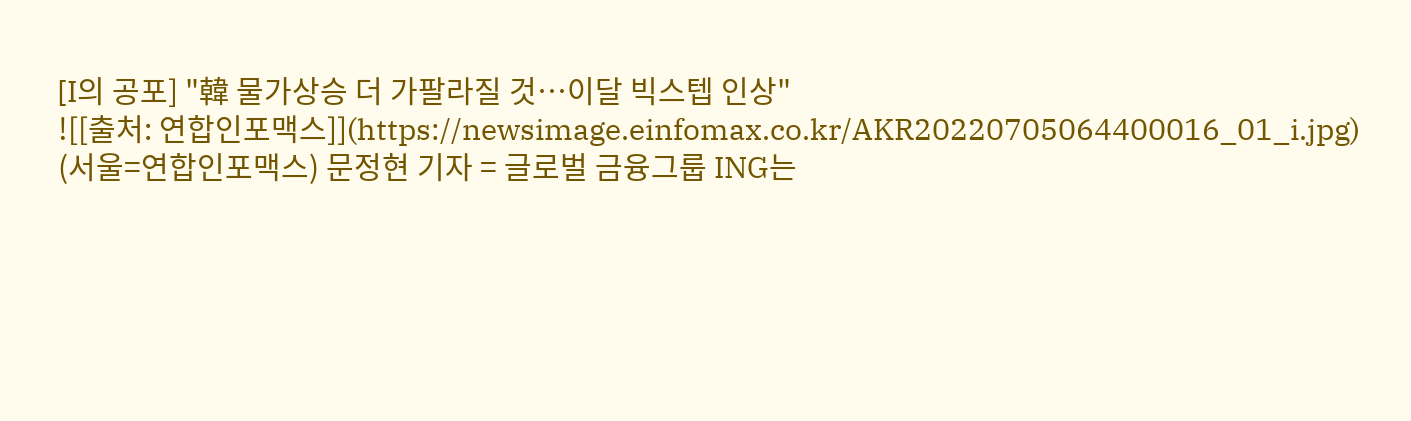[I의 공포] "韓 물가상승 더 가팔라질 것…이달 빅스텝 인상"
![[출처: 연합인포맥스]](https://newsimage.einfomax.co.kr/AKR20220705064400016_01_i.jpg)
(서울=연합인포맥스) 문정현 기자 = 글로벌 금융그룹 ING는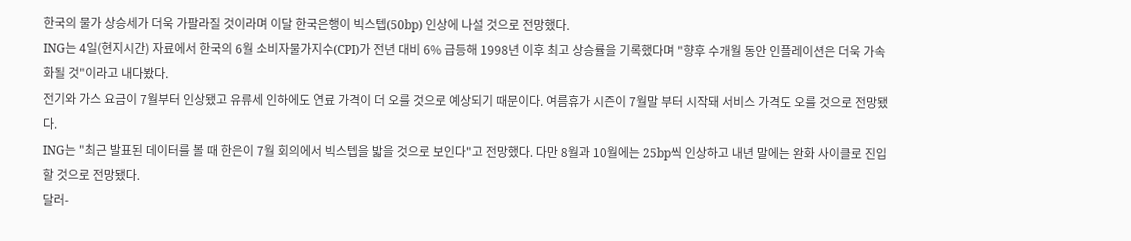한국의 물가 상승세가 더욱 가팔라질 것이라며 이달 한국은행이 빅스텝(50bp) 인상에 나설 것으로 전망했다.
ING는 4일(현지시간) 자료에서 한국의 6월 소비자물가지수(CPI)가 전년 대비 6% 급등해 1998년 이후 최고 상승률을 기록했다며 "향후 수개월 동안 인플레이션은 더욱 가속화될 것"이라고 내다봤다.
전기와 가스 요금이 7월부터 인상됐고 유류세 인하에도 연료 가격이 더 오를 것으로 예상되기 때문이다. 여름휴가 시즌이 7월말 부터 시작돼 서비스 가격도 오를 것으로 전망됐다.
ING는 "최근 발표된 데이터를 볼 때 한은이 7월 회의에서 빅스텝을 밟을 것으로 보인다"고 전망했다. 다만 8월과 10월에는 25bp씩 인상하고 내년 말에는 완화 사이클로 진입할 것으로 전망됐다.
달러-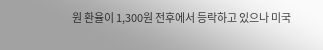원 환율이 1,300원 전후에서 등락하고 있으나 미국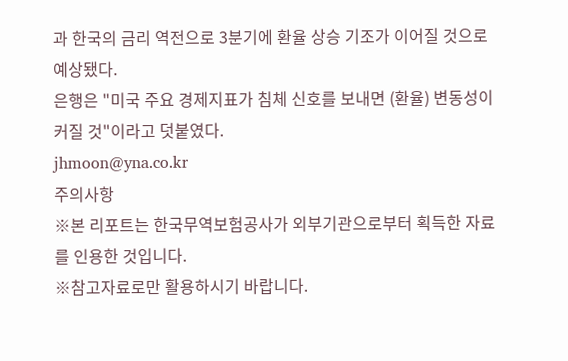과 한국의 금리 역전으로 3분기에 환율 상승 기조가 이어질 것으로 예상됐다.
은행은 "미국 주요 경제지표가 침체 신호를 보내면 (환율) 변동성이 커질 것"이라고 덧붙였다.
jhmoon@yna.co.kr
주의사항
※본 리포트는 한국무역보험공사가 외부기관으로부터 획득한 자료를 인용한 것입니다.
※참고자료로만 활용하시기 바랍니다.